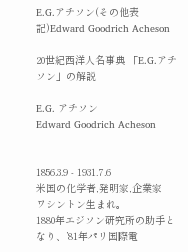E.G.アチソン(その他表記)Edward Goodrich Acheson

20世紀西洋人名事典 「E.G.アチソン」の解説

E.G. アチソン
Edward Goodrich Acheson


1856.3.9 - 1931.7.6
米国の化学者,発明家,企業家
ワシントン生まれ。
1880年エジソン研究所の助手となり、’81年パリ国際電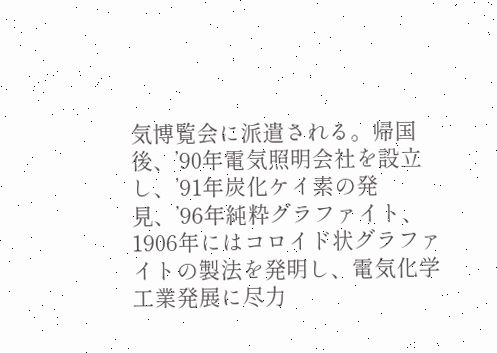気博覧会に派遣される。帰国後、’90年電気照明会社を設立し、’91年炭化ケイ素の発見、’96年純粋グラファイト、1906年にはコロイド状グラファイトの製法を発明し、電気化学工業発展に尽力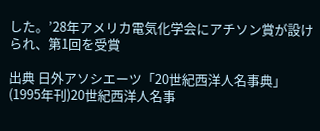した。’28年アメリカ電気化学会にアチソン賞が設けられ、第1回を受賞

出典 日外アソシエーツ「20世紀西洋人名事典」(1995年刊)20世紀西洋人名事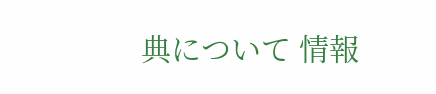典について 情報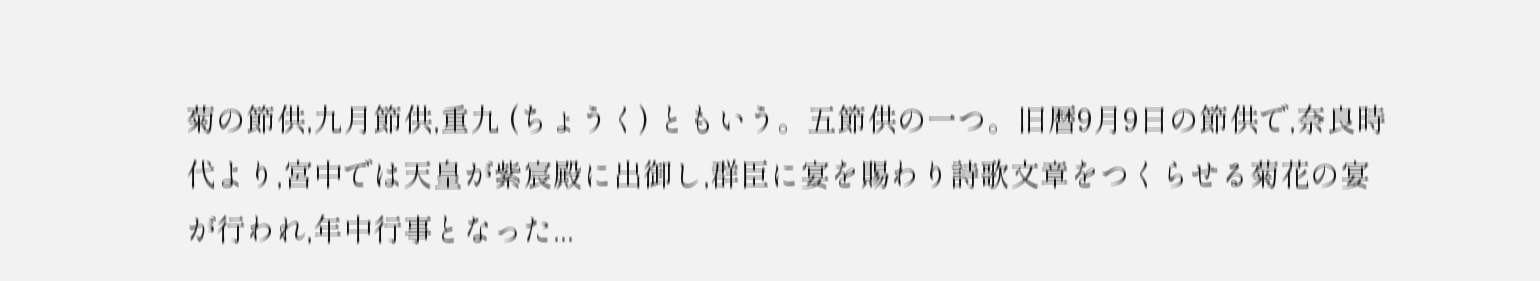菊の節供,九月節供,重九 (ちょうく) ともいう。五節供の一つ。旧暦9月9日の節供で,奈良時代より,宮中では天皇が紫宸殿に出御し,群臣に宴を賜わり詩歌文章をつくらせる菊花の宴が行われ,年中行事となった...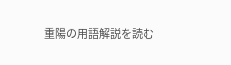重陽の用語解説を読む